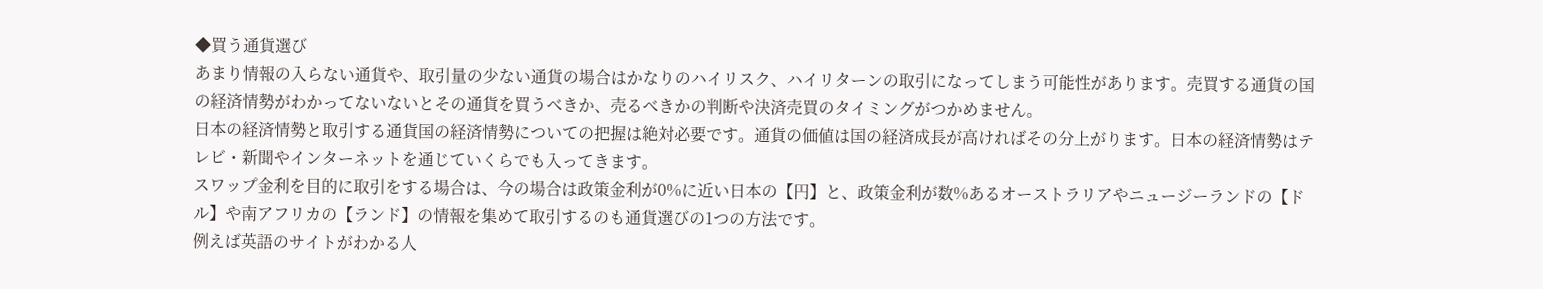◆買う通貨選び
あまり情報の入らない通貨や、取引量の少ない通貨の場合はかなりのハイリスク、ハイリターンの取引になってしまう可能性があります。売買する通貨の国の経済情勢がわかってないないとその通貨を買うべきか、売るべきかの判断や決済売買のタイミングがつかめません。
日本の経済情勢と取引する通貨国の経済情勢についての把握は絶対必要です。通貨の価値は国の経済成長が高ければその分上がります。日本の経済情勢はテレビ・新聞やインターネットを通じていくらでも入ってきます。
スワップ金利を目的に取引をする場合は、今の場合は政策金利が0%に近い日本の【円】と、政策金利が数%あるオーストラリアやニュージーランドの【ドル】や南アフリカの【ランド】の情報を集めて取引するのも通貨選びの1つの方法です。
例えば英語のサイトがわかる人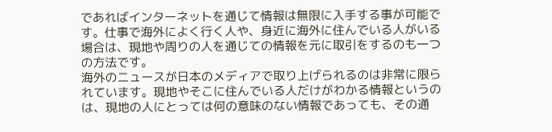であればインターネットを通じて情報は無限に入手する事が可能です。仕事で海外によく行く人や、身近に海外に住んでいる人がいる場合は、現地や周りの人を通じての情報を元に取引をするのも一つの方法です。
海外のニュースが日本のメディアで取り上げられるのは非常に限られています。現地やそこに住んでいる人だけがわかる情報というのは、現地の人にとっては何の意味のない情報であっても、その通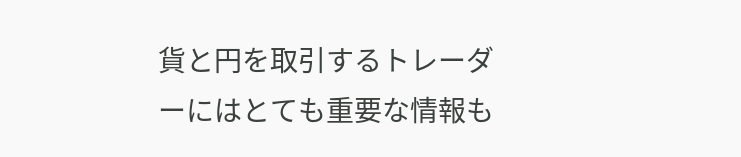貨と円を取引するトレーダーにはとても重要な情報も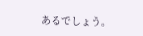あるでしょう。